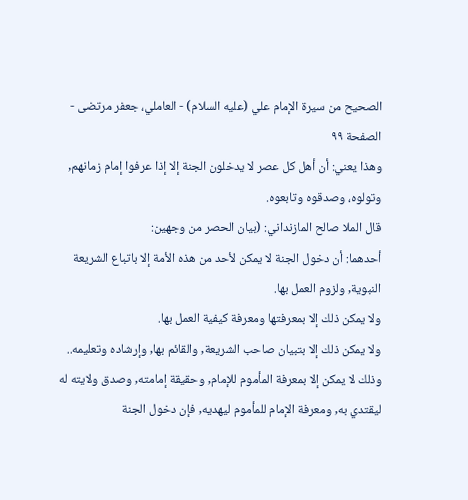الصحيح من سيرة الإمام علي (عليه السلام) - العاملي، جعفر مرتضى - الصفحة ٩٩
وهذا يعني: أن أهل كل عصر لا يدخلون الجنة إلا إذا عرفوا إمام زمانهم, وتولوه، وصدقوه وتابعوه.
قال الملا صالح المازنداني: (بيان الحصر من وجهين:
أحدهما: أن دخول الجنة لا يمكن لأحد من هذه الأمة إلا باتباع الشريعة النبوية, ولزوم العمل بها.
ولا يمكن ذلك إلا بمعرفتها ومعرفة كيفية العمل بها.
ولا يمكن ذلك إلا بتبيان صاحب الشريعة, والقائم بها, وإرشاده وتعليمه..
وذلك لا يمكن إلا بمعرفة المأموم للإمام, وحقيقة إمامته, وصدق ولايته له ليقتدي به, ومعرفة الإمام للمأموم ليهديه, فإن دخول الجنة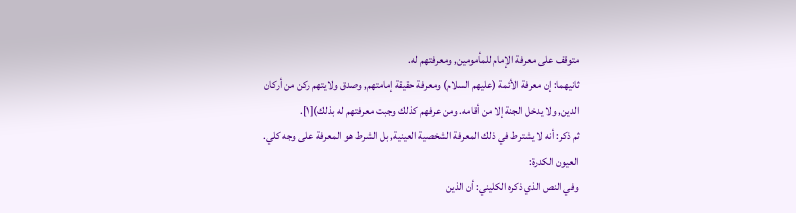متوقف على معرفة الإمام للمأمومين, ومعرفتهم له.
ثانيهما: إن معرفة الأئمة (عليهم السلام) ومعرفة حقيقة إمامتهم, وصدق ولايتهم ركن من أركان الدين, ولا يدخل الجنة إلا من أقامه. ومن عرفهم كذلك وجبت معرفتهم له بذلك)[١].
ثم ذكر: أنه لا يشترط في ذلك المعرفة الشخصية العينية, بل الشرط هو المعرفة على وجه كلي.
العيون الكدرة:
وفي النص الذي ذكره الكليني: أن الذين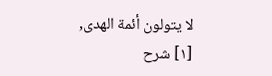لا يتولون أئمة الهدى,
[١] شرح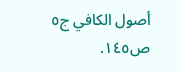أصول الكافي ج٥ ص١٤٥.